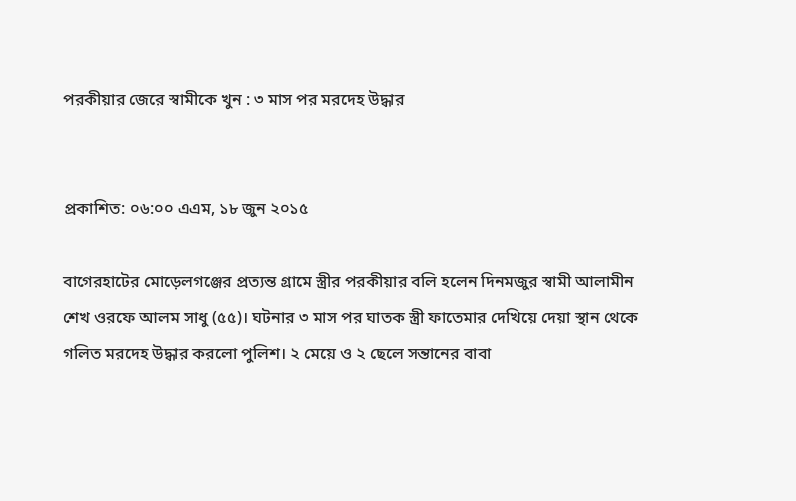পরকীয়ার জেরে স্বামীকে খুন : ৩ মাস পর মরদেহ উদ্ধার


প্রকাশিত: ০৬:০০ এএম, ১৮ জুন ২০১৫

বাগেরহাটের মোড়েলগঞ্জের প্রত্যন্ত গ্রামে স্ত্রীর পরকীয়ার বলি হলেন দিনমজুর স্বামী আলামীন শেখ ওরফে আলম সাধু (৫৫)। ঘটনার ৩ মাস পর ঘাতক স্ত্রী ফাতেমার দেখিয়ে দেয়া স্থান থেকে গলিত মরদেহ উদ্ধার করলো পুলিশ। ২ মেয়ে ও ২ ছেলে সন্তানের বাবা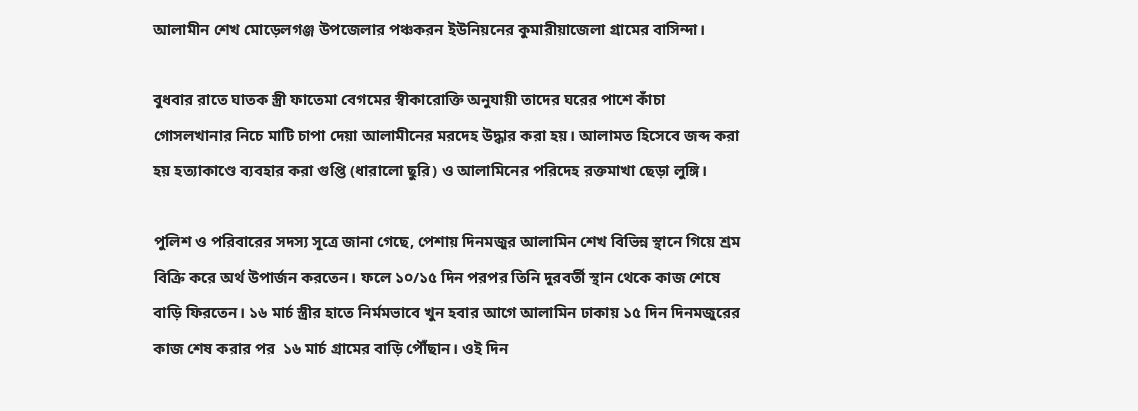আলামীন শেখ মোড়েলগঞ্জ উপজেলার পঞ্চকরন ইউনিয়নের কুমারীয়াজেলা গ্রামের বাসিন্দা।

বুধবার রাতে ঘাতক স্ত্রী ফাতেমা বেগমের স্বীকারোক্তি অনুযায়ী তাদের ঘরের পাশে কাঁচা গোসলখানার নিচে মাটি চাপা দেয়া আলামীনের মরদেহ উদ্ধার করা হয়। আলামত হিসেবে জব্দ করা হয় হত্যাকাণ্ডে ব্যবহার করা গুপ্তি (ধারালো ছুরি) ও আলামিনের পরিদেহ রক্তমাখা ছেড়া লুঙ্গি।

পুলিশ ও পরিবারের সদস্য সূত্রে জানা গেছে, পেশায় দিনমজুর আলামিন শেখ বিভিন্ন স্থানে গিয়ে শ্রম বিক্রি করে অর্থ উপার্জন করতেন। ফলে ১০/১৫ দিন পরপর তিনি দুরবর্তী স্থান থেকে কাজ শেষে বাড়ি ফিরতেন। ১৬ মার্চ স্ত্রীর হাতে নির্মমভাবে খুন হবার আগে আলামিন ঢাকায় ১৫ দিন দিনমজুরের কাজ শেষ করার পর  ১৬ মার্চ গ্রামের বাড়ি পৌঁছান। ওই দিন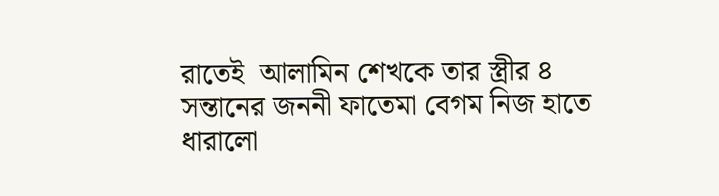রাতেই  আলামিন শেখকে তার স্ত্রীর ৪ সন্তানের জননী ফাতেমা বেগম নিজ হাতে ধারালো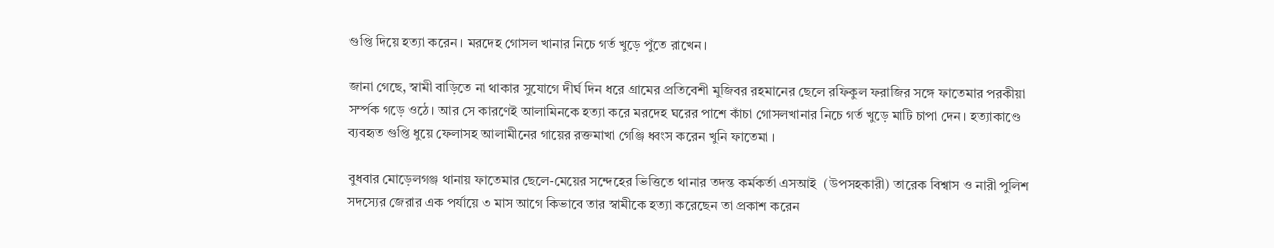গুপ্তি দিয়ে হত্যা করেন। মরদেহ গোসল খানার নিচে গর্ত খুড়ে পুঁতে রাখেন।

জানা গেছে, স্বামী বাড়িতে না থাকার সুযোগে দীর্ঘ দিন ধরে গ্রামের প্রতিবেশী মুজিবর রহমানের ছেলে রফিকুল ফরাজির সঙ্গে ফাতেমার পরকীয়া সর্ম্পক গড়ে ওঠে। আর সে কারণেই আলামিনকে হত্যা করে মরদেহ ঘরের পাশে কাঁচা গোসলখানার নিচে গর্ত খুড়ে মাটি চাপা দেন। হত্যাকাণ্ডে ব্যবহৃত গুপ্তি ধুয়ে ফেলাসহ আলামীনের গায়ের রক্তমাখা গেঞ্জি ধ্বংস করেন খুনি ফাতেমা ।

বুধবার মোড়েলগঞ্জ থানায় ফাতেমার ছেলে-মেয়ের সন্দেহের ভিত্তিতে থানার তদন্ত কর্মকর্তা এসআই  (উপসহকারী) তারেক বিশ্বাস ও নারী পুলিশ সদস্যের জেরার এক পর্যায়ে ৩ মাস আগে কিভাবে তার স্বামীকে হত্যা করেছেন তা প্রকাশ করেন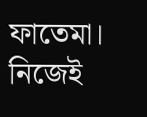ফাতেমা। নিজেই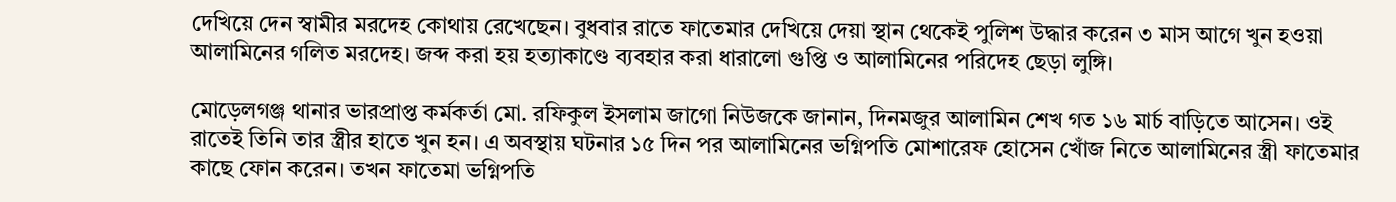দেখিয়ে দেন স্বামীর মরদেহ কোথায় রেখেছেন। বুধবার রাতে ফাতেমার দেখিয়ে দেয়া স্থান থেকেই পুলিশ উদ্ধার করেন ৩ মাস আগে খুন হওয়া আলামিনের গলিত মরদেহ। জব্দ করা হয় হত্যাকাণ্ডে ব্যবহার করা ধারালো গুপ্তি ও আলামিনের পরিদেহ ছেড়া লুঙ্গি।

মোড়েলগঞ্জ থানার ভারপ্রাপ্ত কর্মকর্তা মো. রফিকুল ইসলাম জাগো নিউজকে জানান, দিনমজুর আলামিন শেখ গত ১৬ মার্চ বাড়িতে আসেন। ওই রাতেই তিনি তার স্ত্রীর হাতে খুন হন। এ অবস্থায় ঘটনার ১৫ দিন পর আলামিনের ভগ্নিপতি মোশারেফ হোসেন খোঁজ নিতে আলামিনের স্ত্রী ফাতেমার কাছে ফোন করেন। তখন ফাতেমা ভগ্নিপতি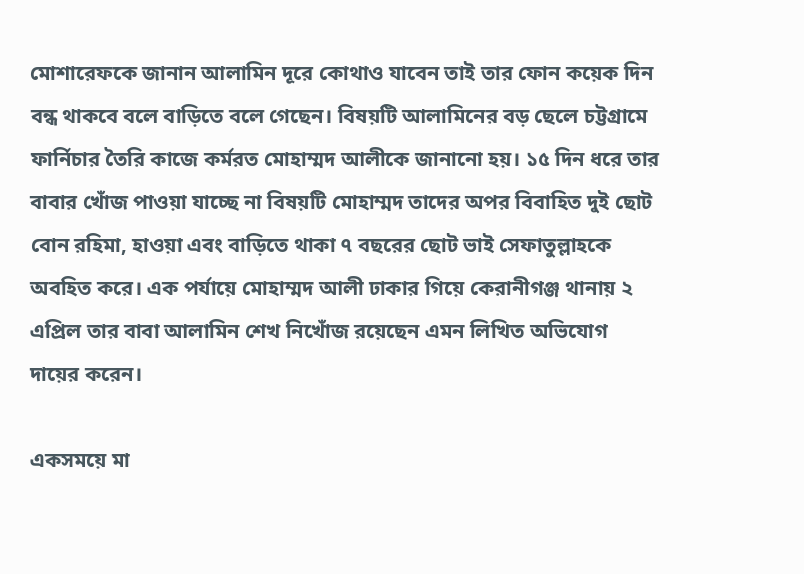মোশারেফকে জানান আলামিন দূরে কোথাও যাবেন তাই তার ফোন কয়েক দিন বন্ধ থাকবে বলে বাড়িতে বলে গেছেন। বিষয়টি আলামিনের বড় ছেলে চট্টগ্রামে ফার্নিচার তৈরি কাজে কর্মরত মোহাম্মদ আলীকে জানানো হয়। ১৫ দিন ধরে তার বাবার খোঁজ পাওয়া যাচ্ছে না বিষয়টি মোহাম্মদ তাদের অপর বিবাহিত দুই ছোট বোন রহিমা, হাওয়া এবং বাড়িতে থাকা ৭ বছরের ছোট ভাই সেফাতুল্লাহকে অবহিত করে। এক পর্যায়ে মোহাম্মদ আলী ঢাকার গিয়ে কেরানীগঞ্জ থানায় ২ এপ্রিল তার বাবা আলামিন শেখ নিখোঁজ রয়েছেন এমন লিখিত অভিযোগ দায়ের করেন।

একসময়ে মা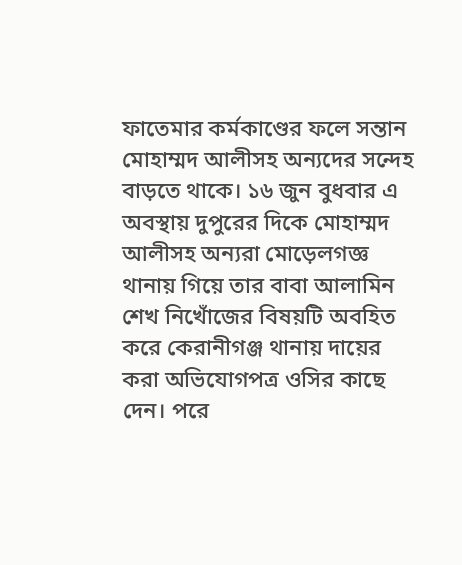ফাতেমার কর্মকাণ্ডের ফলে সন্তান মোহাম্মদ আলীসহ অন্যদের সন্দেহ বাড়তে থাকে। ১৬ জুন বুধবার এ অবস্থায় দুপুরের দিকে মোহাম্মদ আলীসহ অন্যরা মোড়েলগজ্ঞ থানায় গিয়ে তার বাবা আলামিন শেখ নিখোঁজের বিষয়টি অবহিত করে কেরানীগঞ্জ থানায় দায়ের করা অভিযোগপত্র ওসির কাছে দেন। পরে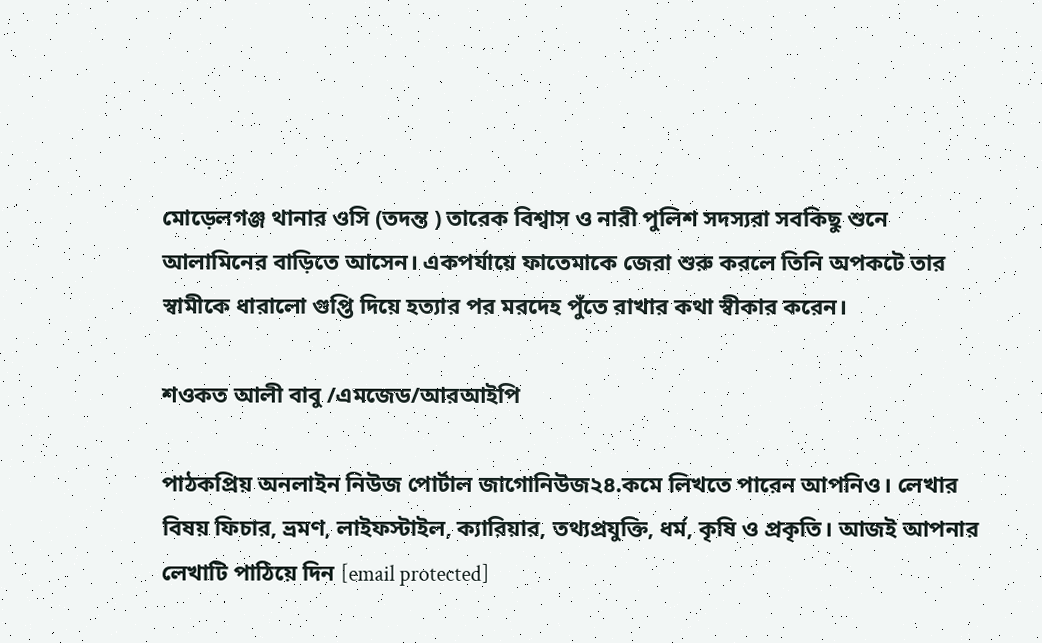মোড়েলগঞ্জ থানার ওসি (তদন্ত ) তারেক বিশ্বাস ও নারী পুলিশ সদস্যরা সবকিছু শুনে আলামিনের বাড়িতে আসেন। একপর্যায়ে ফাতেমাকে জেরা শুরু করলে তিনি অপকটে তার স্বামীকে ধারালো গুপ্তি দিয়ে হত্যার পর মরদেহ পুঁতে রাখার কথা স্বীকার করেন।

শওকত আলী বাবু /এমজেড/আরআইপি

পাঠকপ্রিয় অনলাইন নিউজ পোর্টাল জাগোনিউজ২৪.কমে লিখতে পারেন আপনিও। লেখার বিষয় ফিচার, ভ্রমণ, লাইফস্টাইল, ক্যারিয়ার, তথ্যপ্রযুক্তি, ধর্ম, কৃষি ও প্রকৃতি। আজই আপনার লেখাটি পাঠিয়ে দিন [email protected]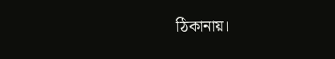ঠিকানায়।